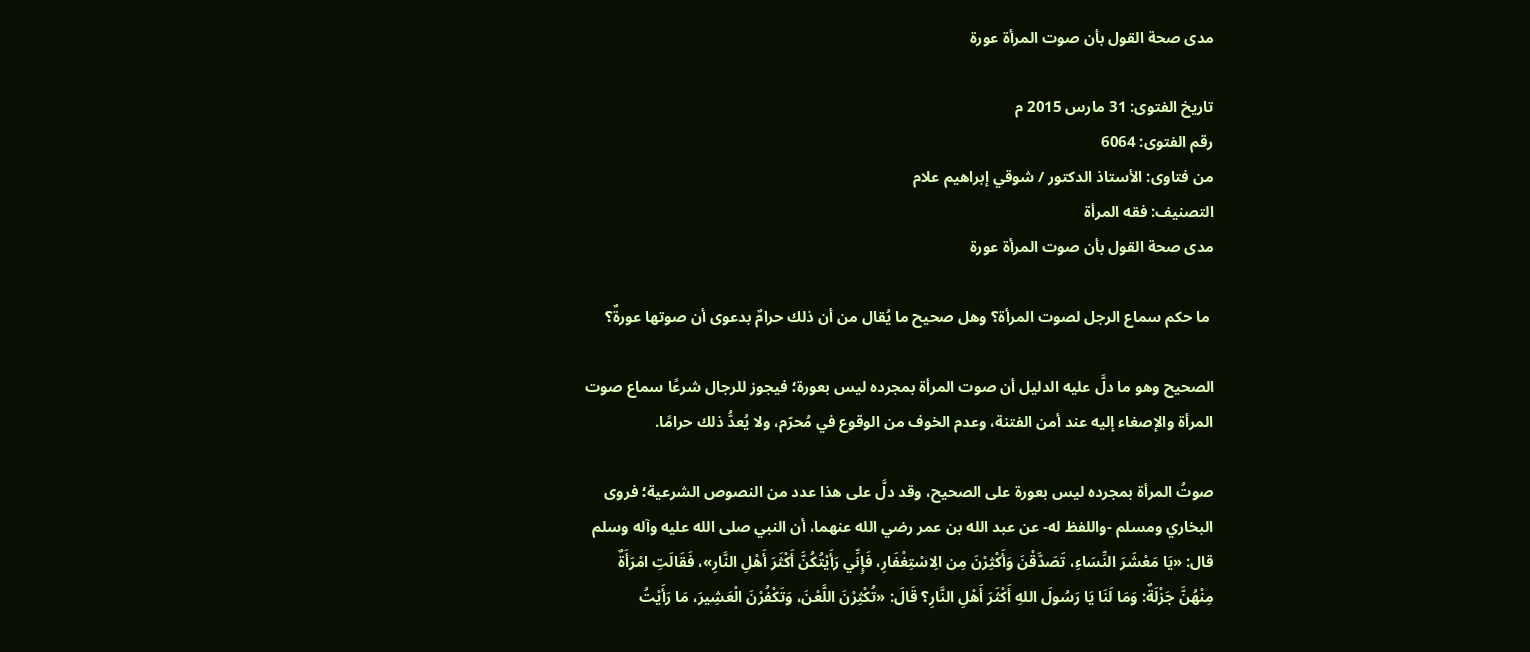مدى صحة القول بأن صوت المرأة عورة

تاريخ الفتوى: 31 مارس 2015 م
رقم الفتوى: 6064
من فتاوى: الأستاذ الدكتور / شوقي إبراهيم علام
التصنيف: فقه المرأة
مدى صحة القول بأن صوت المرأة عورة

 ما حكم سماع الرجل لصوت المرأة؟ وهل صحيح ما يُقال من أن ذلك حرامٌ بدعوى أن صوتها عورةٌ؟

الصحيح وهو ما دلَّ عليه الدليل أن صوت المرأة بمجرده ليس بعورة؛ فيجوز للرجال شرعًا سماع صوت المرأة والإصغاء إليه عند أمن الفتنة، وعدم الخوف من الوقوع في مُحرّم، ولا يُعدُّ ذلك حرامًا.

صوتُ المرأة بمجرده ليس بعورة على الصحيح، وقد دلَّ على هذا عدد من النصوص الشرعية؛ فروى البخاري ومسلم -واللفظ له- عن عبد الله بن عمر رضي الله عنهما، أن النبي صلى الله عليه وآله وسلم قال: «يَا مَعْشَرَ النِّسَاءِ، تَصَدَّقْنَ وَأَكْثِرْنَ مِن الِاسْتِغْفَارِ، فَإِنِّي رَأَيْتُكُنَّ أَكْثَرَ أَهْلِ النَّارِ»، فَقَالَتِ امْرَأَةٌ مِنْهُنَّ جَزْلَةٌ: وَمَا لَنَا يَا رَسُولَ اللهِ أَكْثَرَ أَهْلِ النَّارِ؟ قَالَ: «تُكْثِرْنَ اللَّعْنَ، وَتَكْفُرْنَ الْعَشِيرَ، مَا رَأَيْتُ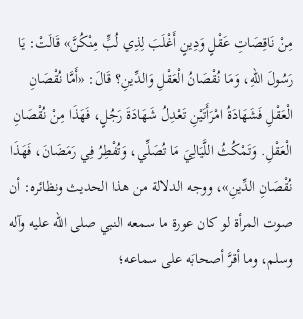مِنْ نَاقِصَاتِ عَقْلٍ وَدِينٍ أَغْلَبَ لِذِي لُبٍّ مِنْكُنَّ» قَالَتْ: يَا رَسُولَ اللهِ، وَمَا نُقْصَانُ الْعَقْلِ وَالدِّينِ؟ قَالَ: «أَمَّا نُقْصَانِ الْعَقْلِ فَشَهَادَةُ امْرَأَتَيْنِ تَعْدِلُ شَهَادَةَ رَجُلٍ، فَهَذَا مِنْ نُقْصَانِ الْعَقْلِ. وَتَمْكُثُ اللَّيَالِيَ مَا تُصَلِّي، وَتُفْطِرُ فِي رَمَضَانَ، فَهَذَا نُقْصَانِ الدِّينِ»، ووجه الدلالة من هذا الحديث ونظائره: أن صوت المرأة لو كان عورة ما سمعه النبي صلى الله عليه وآله وسلم، وما أقرَّ أصحابَه على سماعه؛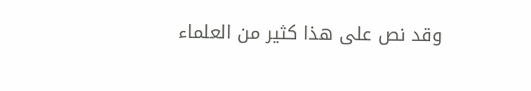وقد نص على هذا كثير من العلماء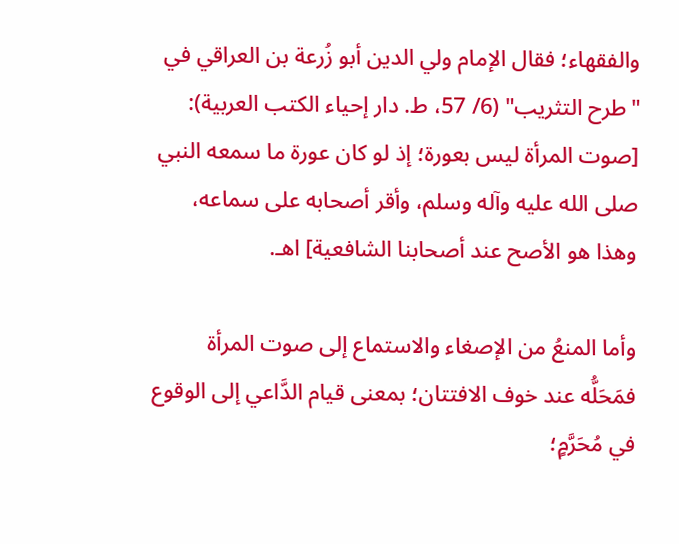والفقهاء؛ فقال الإمام ولي الدين أبو زُرعة بن العراقي في "طرح التثريب" (6/ 57، ط. دار إحياء الكتب العربية): [صوت المرأة ليس بعورة؛ إذ لو كان عورة ما سمعه النبي صلى الله عليه وآله وسلم، وأقر أصحابه على سماعه، وهذا هو الأصح عند أصحابنا الشافعية] اهـ.

وأما المنعُ من الإصغاء والاستماع إلى صوت المرأة فمَحَلُّه عند خوف الافتتان؛ بمعنى قيام الدَّاعي إلى الوقوع في مُحَرَّمٍ؛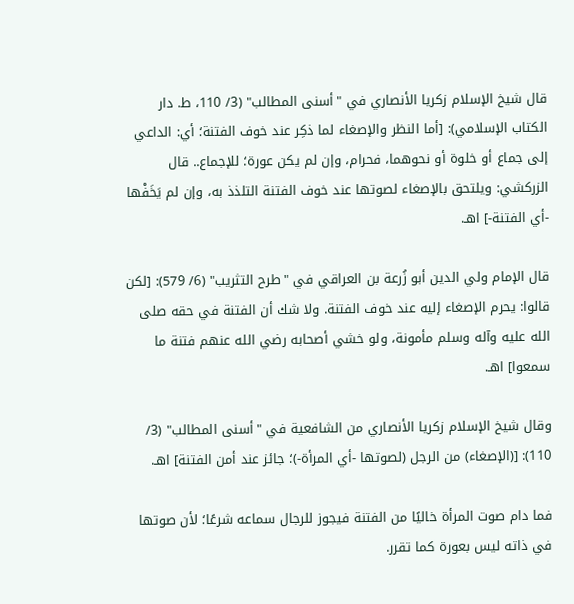قال شيخ الإسلام زكريا الأنصاري في "أسنى المطالب" (3/ 110، ط. دار الكتاب الإسلامي): [أما النظر والإصغاء لما ذكِر عند خوف الفتنة؛ أي: الداعي إلى جماع أو خلوة أو نحوهما، فحرام، وإن لم يكن عورة؛ للإجماع.. قال الزركشي: ويلتحق بالإصغاء لصوتها عند خوف الفتنة التلذذ به، وإن لم يَخَفْها -أي الفتنة-] اهـ.

قال الإمام ولي الدين أبو زُرعة بن العراقي في "طرح التثريب" (6/ 579): [لكن قالوا: يحرم الإصغاء إليه عند خوف الفتنة. ولا شك أن الفتنة في حقه صلى الله عليه وآله وسلم مأمونة، ولو خشي أصحابه رضي الله عنهم فتنة ما سمعوا] اهـ.

وقال شيخ الإسلام زكريا الأنصاري من الشافعية في "أسنى المطالب" (3/ 110): [(الإصغاء) من الرجل (لصوتها -أي المرأة-)؛ جائز عند أمن الفتنة] اهـ.

فما دام صوت المرأة خاليًا من الفتنة فيجوز للرجال سماعه شرعًا؛ لأن صوتها في ذاته ليس بعورة كما تقرر.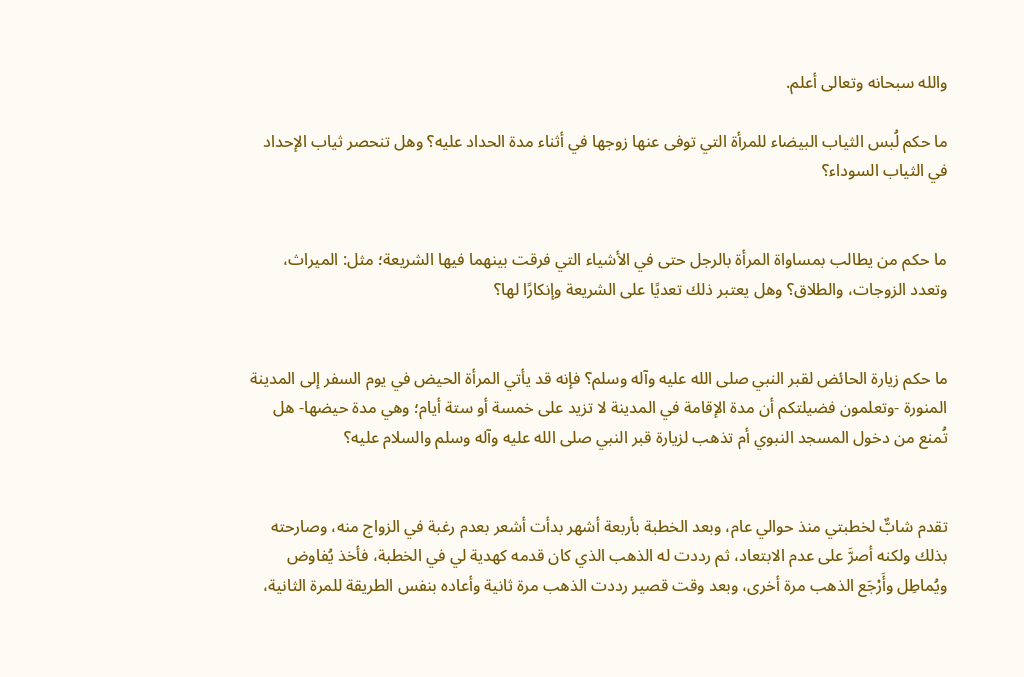والله سبحانه وتعالى أعلم.

ما حكم لُبس الثياب البيضاء للمرأة التي توفى عنها زوجها في أثناء مدة الحداد عليه؟ وهل تنحصر ثياب الإحداد في الثياب السوداء؟


ما حكم من يطالب بمساواة المرأة بالرجل حتى في الأشياء التي فرقت بينهما فيها الشريعة؛ مثل: الميراث، وتعدد الزوجات، والطلاق؟ وهل يعتبر ذلك تعديًا على الشريعة وإنكارًا لها؟


ما حكم زيارة الحائض لقبر النبي صلى الله عليه وآله وسلم؟ فإنه قد يأتي المرأة الحيض في يوم السفر إلى المدينة المنورة -وتعلمون فضيلتكم أن مدة الإقامة في المدينة لا تزيد على خمسة أو ستة أيام؛ وهي مدة حيضها- هل تُمنع من دخول المسجد النبوي أم تذهب لزيارة قبر النبي صلى الله عليه وآله وسلم والسلام عليه؟


تقدم شابٌّ لخطبتي منذ حوالي عام، وبعد الخطبة بأربعة أشهر بدأت أشعر بعدم رغبة في الزواج منه، وصارحته بذلك ولكنه أصرَّ على عدم الابتعاد، ثم رددت له الذهب الذي كان قدمه كهدية لي في الخطبة، فأخذ يُفاوض ويُماطِل وأَرْجَع الذهب مرة أخرى، وبعد وقت قصير رددت الذهب مرة ثانية وأعاده بنفس الطريقة للمرة الثانية،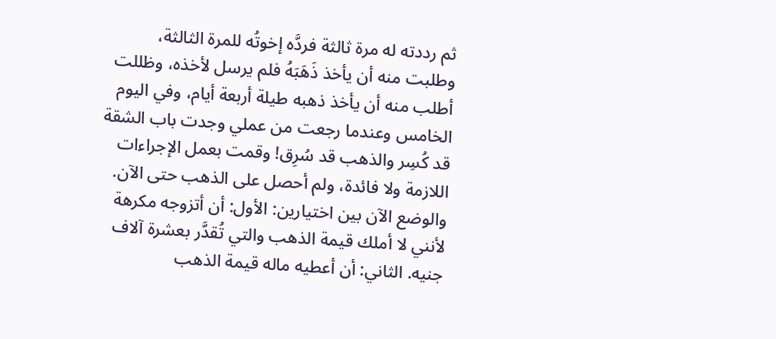ثم رددته له مرة ثالثة فردَّه إخوتُه للمرة الثالثة، وطلبت منه أن يأخذ ذَهَبَهُ فلم يرسل لأخذه، وظللت أطلب منه أن يأخذ ذهبه طيلة أربعة أيام، وفي اليوم الخامس وعندما رجعت من عملي وجدت باب الشقة قد كُسِر والذهب قد سُرِق! وقمت بعمل الإجراءات اللازمة ولا فائدة، ولم أحصل على الذهب حتى الآن. والوضع الآن بين اختيارين: الأول: أن أتزوجه مكرهة لأنني لا أملك قيمة الذهب والتي تُقدَّر بعشرة آلاف جنيه. الثاني: أن أعطيه ماله قيمة الذهب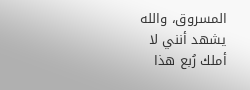المسروق، والله يشهد أنني لا أملك رُبع هذا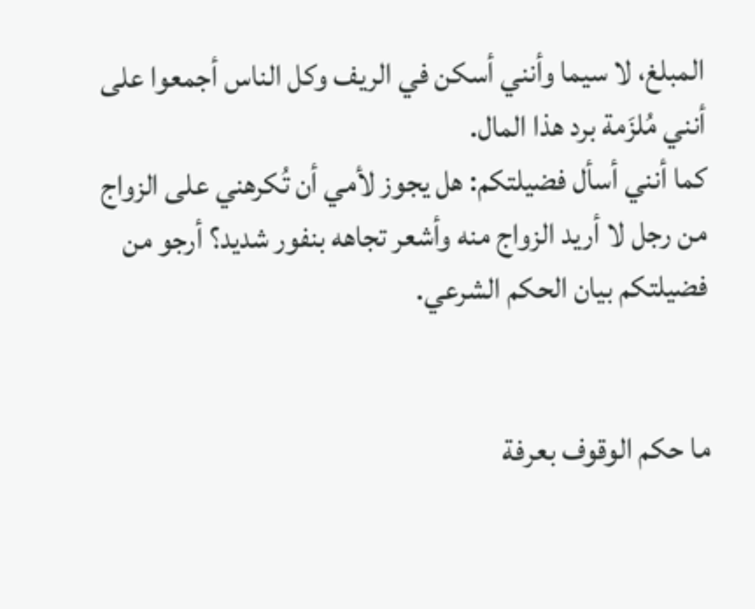المبلغ، لا سيما وأنني أسكن في الريف وكل الناس أجمعوا على أنني مُلزَمة برد هذا المال.
كما أنني أسأل فضيلتكم: هل يجوز لأمي أن تُكرهني على الزواج من رجل لا أريد الزواج منه وأشعر تجاهه بنفور شديد؟ أرجو من فضيلتكم بيان الحكم الشرعي.


ما حكم الوقوف بعرفة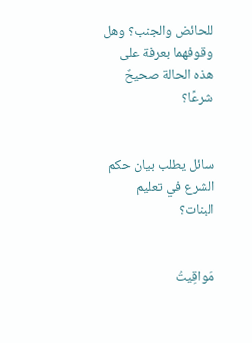للحائض والجنب؟ وهل وقوفهما بعرفة على هذه الحالة صحيحٌ شرعًا؟


سائل يطلب بيان حكم الشرع في تعليم البنات؟


مَواقِيتُ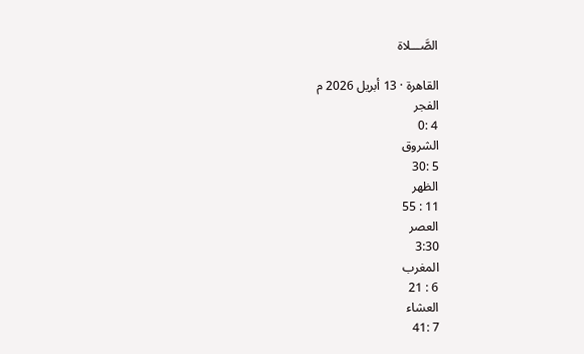الصَّـــلاة

القاهرة · 13 أبريل 2026 م
الفجر
4 :0
الشروق
5 :30
الظهر
11 : 55
العصر
3:30
المغرب
6 : 21
العشاء
7 :41